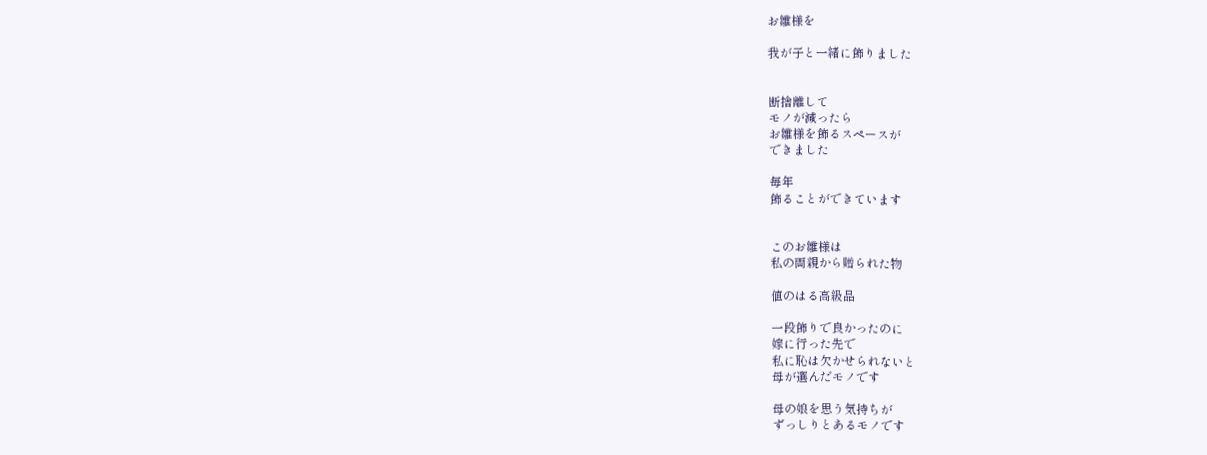お雛様を

我が子と一緒に飾りました


断捨離して
モノが減ったら
お雛様を飾るスペースが
できました

毎年
飾ることができています


このお雛様は
私の両親から贈られた物

値のはる高級品

一段飾りで良かったのに
嫁に行った先で
私に恥は欠かせられないと
母が選んだモノです

母の娘を思う気持ちが
ずっしりとあるモノです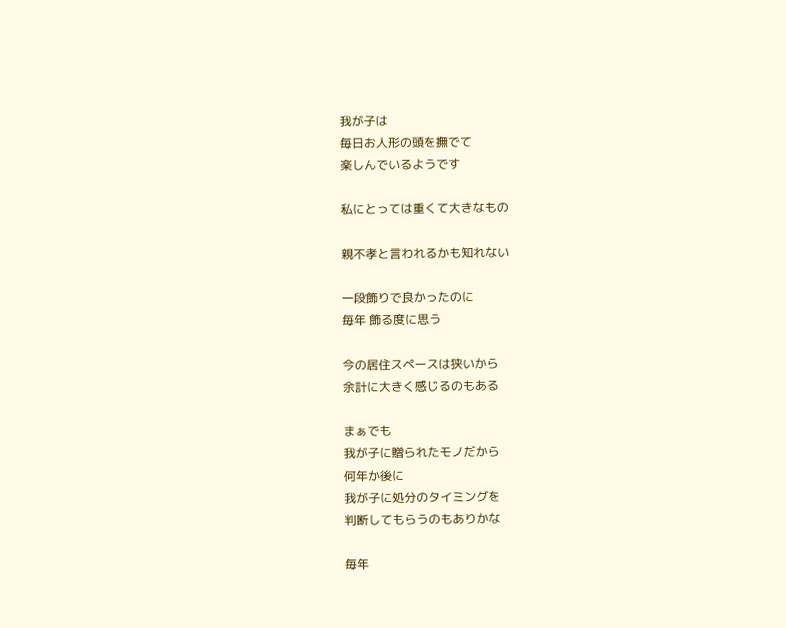我が子は
毎日お人形の頭を撫でて
楽しんでいるようです

私にとっては重くて大きなもの

親不孝と言われるかも知れない

一段飾りで良かったのに
毎年 飾る度に思う

今の居住スペースは狭いから
余計に大きく感じるのもある

まぁでも
我が子に贈られたモノだから
何年か後に
我が子に処分のタイミングを
判断してもらうのもありかな

毎年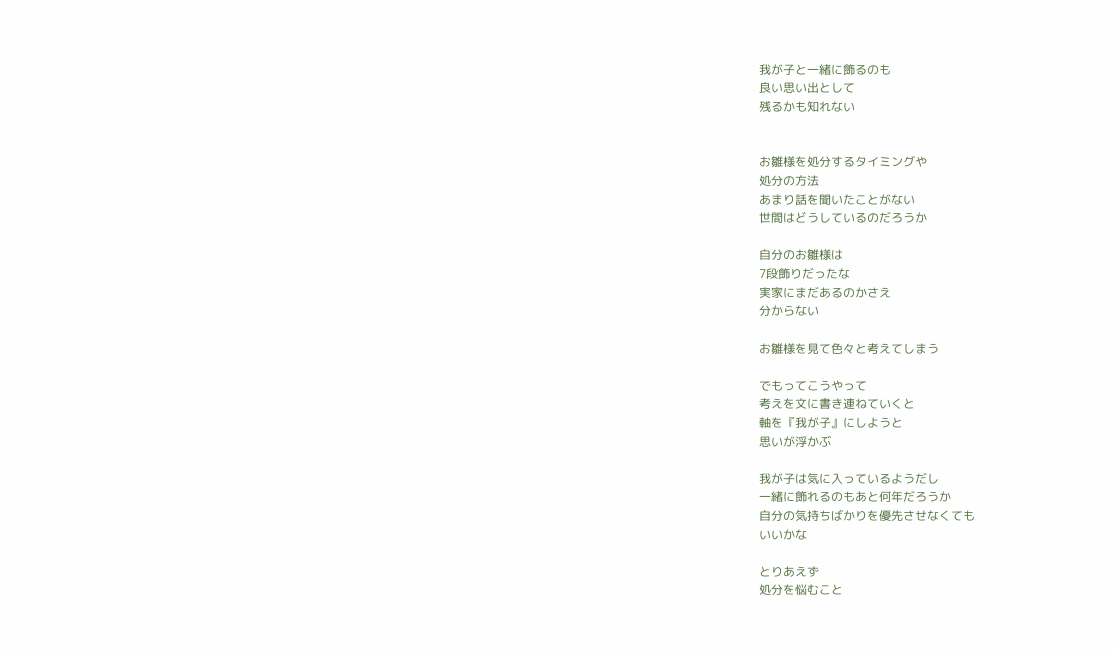我が子と一緒に飾るのも
良い思い出として
残るかも知れない


お雛様を処分するタイミングや
処分の方法
あまり話を聞いたことがない
世間はどうしているのだろうか

自分のお雛様は
7段飾りだったな
実家にまだあるのかさえ
分からない

お雛様を見て色々と考えてしまう

でもってこうやって
考えを文に書き連ねていくと
軸を『我が子』にしようと
思いが浮かぶ

我が子は気に入っているようだし
一緒に飾れるのもあと何年だろうか
自分の気持ちばかりを優先させなくても
いいかな

とりあえず
処分を悩むこと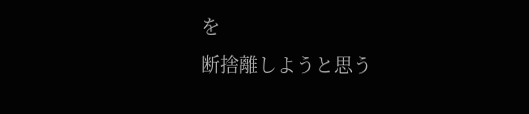を
断捨離しようと思う